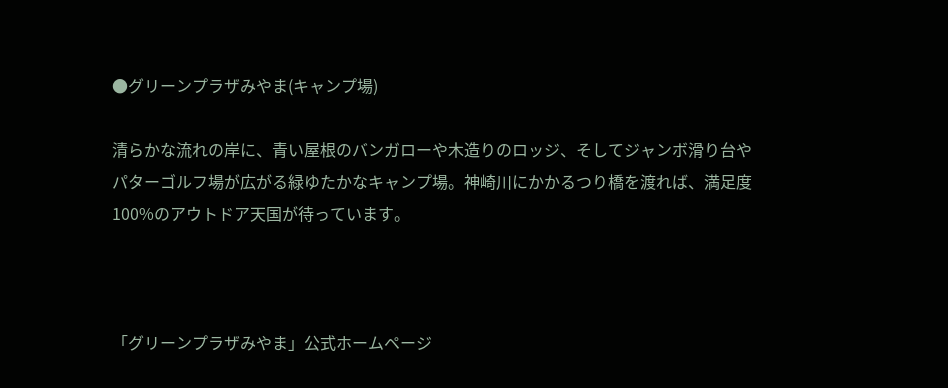●グリーンプラザみやま(キャンプ場)

清らかな流れの岸に、青い屋根のバンガローや木造りのロッジ、そしてジャンボ滑り台やパターゴルフ場が広がる緑ゆたかなキャンプ場。神崎川にかかるつり橋を渡れば、満足度100%のアウトドア天国が待っています。



「グリーンプラザみやま」公式ホームページ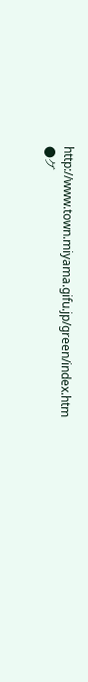http://www.town.miyama.gifu.jp/green/index.htm
●グ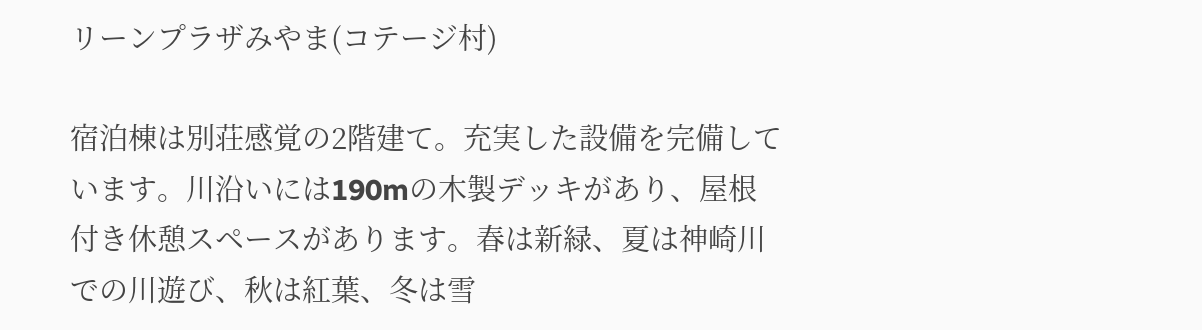リーンプラザみやま(コテージ村)

宿泊棟は別荘感覚の2階建て。充実した設備を完備しています。川沿いには190mの木製デッキがあり、屋根付き休憩スペースがあります。春は新緑、夏は神崎川での川遊び、秋は紅葉、冬は雪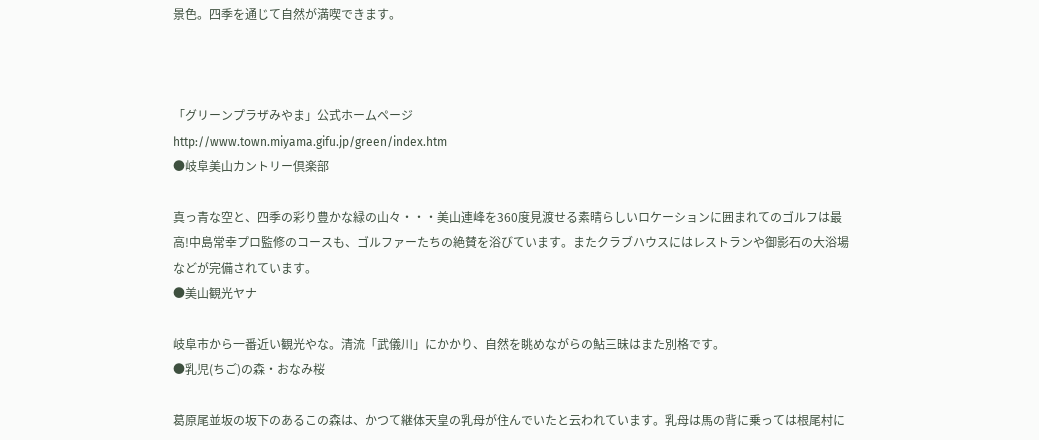景色。四季を通じて自然が満喫できます。



「グリーンプラザみやま」公式ホームページ
http://www.town.miyama.gifu.jp/green/index.htm
●岐阜美山カントリー倶楽部

真っ青な空と、四季の彩り豊かな緑の山々・・・美山連峰を360度見渡せる素晴らしいロケーションに囲まれてのゴルフは最高!中島常幸プロ監修のコースも、ゴルファーたちの絶賛を浴びています。またクラブハウスにはレストランや御影石の大浴場などが完備されています。
●美山観光ヤナ

岐阜市から一番近い観光やな。清流「武儀川」にかかり、自然を眺めながらの鮎三昧はまた別格です。
●乳児(ちご)の森・おなみ桜

葛原尾並坂の坂下のあるこの森は、かつて継体天皇の乳母が住んでいたと云われています。乳母は馬の背に乗っては根尾村に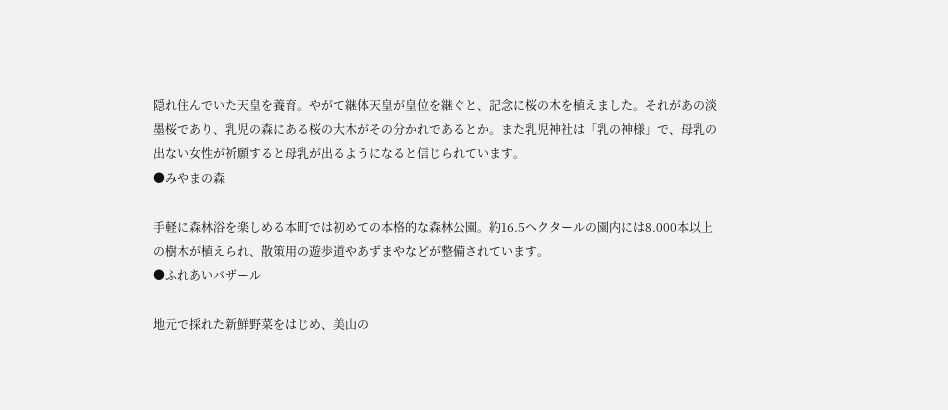隠れ住んでいた天皇を養育。やがて継体天皇が皇位を継ぐと、記念に桜の木を植えました。それがあの淡墨桜であり、乳児の森にある桜の大木がその分かれであるとか。また乳児神社は「乳の神様」で、母乳の出ない女性が祈願すると母乳が出るようになると信じられています。
●みやまの森

手軽に森林浴を楽しめる本町では初めての本格的な森林公園。約16.5ヘクタールの園内には8.000本以上の樹木が植えられ、散策用の遊歩道やあずまやなどが整備されています。
●ふれあいバザール

地元で採れた新鮮野菜をはじめ、美山の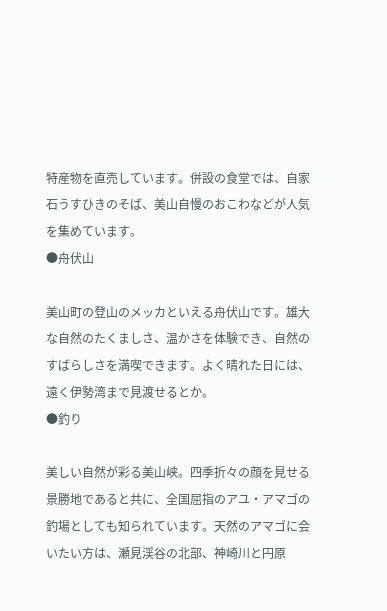特産物を直売しています。併設の食堂では、自家石うすひきのそば、美山自慢のおこわなどが人気を集めています。
●舟伏山

美山町の登山のメッカといえる舟伏山です。雄大な自然のたくましさ、温かさを体験でき、自然のすばらしさを満喫できます。よく晴れた日には、遠く伊勢湾まで見渡せるとか。
●釣り

美しい自然が彩る美山峡。四季折々の顔を見せる景勝地であると共に、全国屈指のアユ・アマゴの釣場としても知られています。天然のアマゴに会いたい方は、瀬見渓谷の北部、神崎川と円原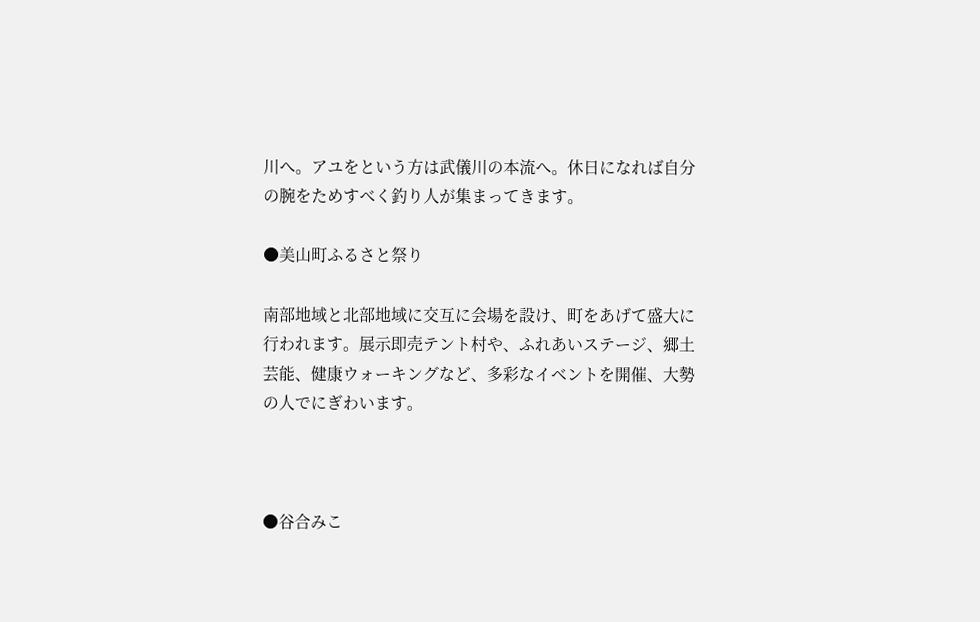川へ。アユをという方は武儀川の本流へ。休日になれば自分の腕をためすべく釣り人が集まってきます。

●美山町ふるさと祭り

南部地域と北部地域に交互に会場を設け、町をあげて盛大に行われます。展示即売テント村や、ふれあいステージ、郷土芸能、健康ウォーキングなど、多彩なイベントを開催、大勢の人でにぎわいます。



●谷合みこ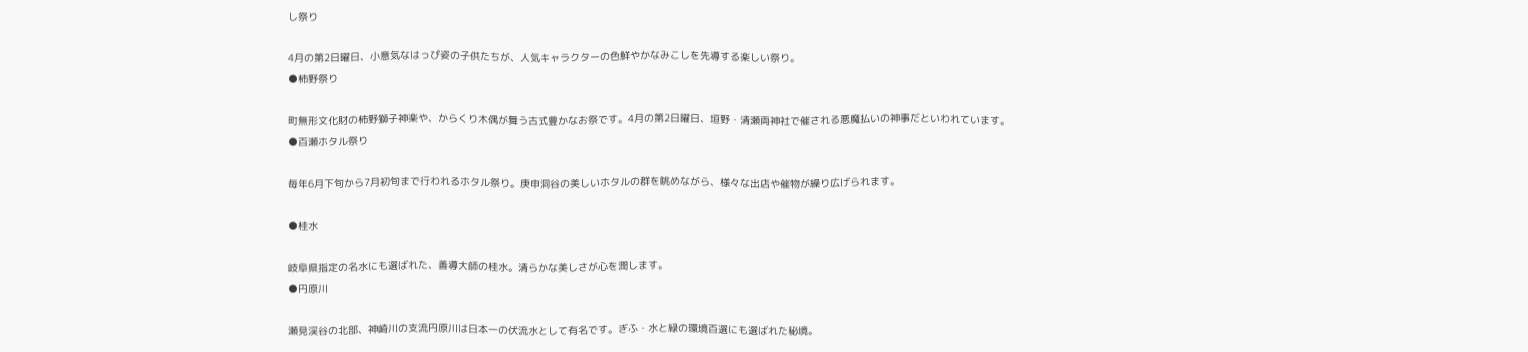し祭り

4月の第2日曜日、小意気なはっぴ姿の子供たちが、人気キャラクターの色鮮やかなみこしを先導する楽しい祭り。
●柿野祭り

町無形文化財の柿野獅子神楽や、からくり木偶が舞う古式豊かなお祭です。4月の第2日曜日、垣野・清瀬両神社で催される悪魔払いの神事だといわれています。
●百瀬ホタル祭り

毎年6月下旬から7月初旬まで行われるホタル祭り。庚申洞谷の美しいホタルの群を眺めながら、様々な出店や催物が繰り広げられます。

●桂水

岐阜県指定の名水にも選ばれた、善導大師の桂水。清らかな美しさが心を潤します。
●円原川

瀬見渓谷の北部、神崎川の支流円原川は日本一の伏流水として有名です。ぎふ・水と緑の環境百選にも選ばれた秘境。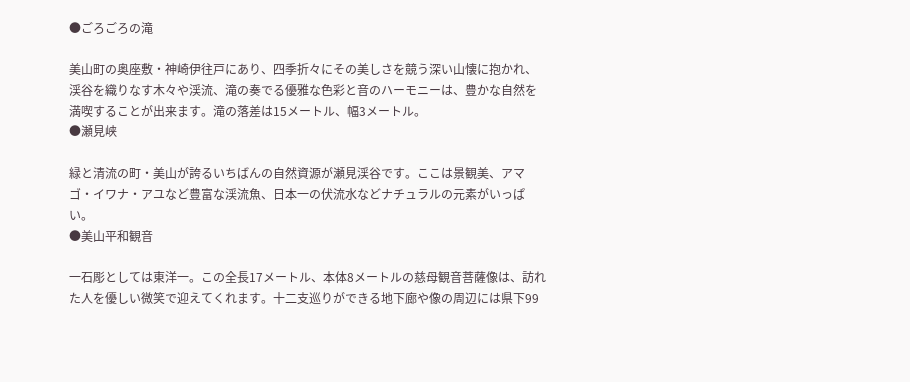●ごろごろの滝

美山町の奥座敷・神崎伊往戸にあり、四季折々にその美しさを競う深い山懐に抱かれ、渓谷を織りなす木々や渓流、滝の奏でる優雅な色彩と音のハーモニーは、豊かな自然を満喫することが出来ます。滝の落差は15メートル、幅3メートル。
●瀬見峡

緑と清流の町・美山が誇るいちばんの自然資源が瀬見渓谷です。ここは景観美、アマゴ・イワナ・アユなど豊富な渓流魚、日本一の伏流水などナチュラルの元素がいっぱい。
●美山平和観音

一石彫としては東洋一。この全長17メートル、本体8メートルの慈母観音菩薩像は、訪れた人を優しい微笑で迎えてくれます。十二支巡りができる地下廊や像の周辺には県下99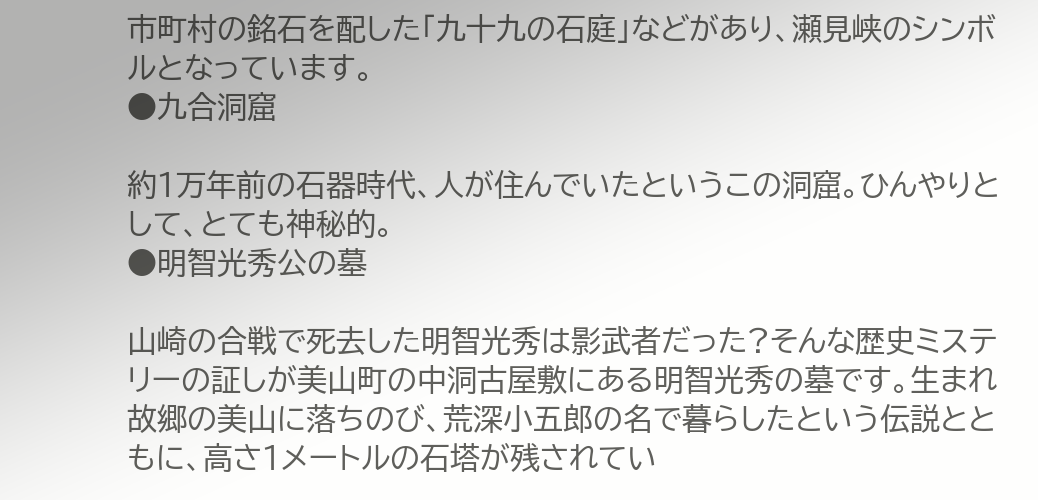市町村の銘石を配した「九十九の石庭」などがあり、瀬見峡のシンボルとなっています。
●九合洞窟

約1万年前の石器時代、人が住んでいたというこの洞窟。ひんやりとして、とても神秘的。
●明智光秀公の墓

山崎の合戦で死去した明智光秀は影武者だった?そんな歴史ミステリーの証しが美山町の中洞古屋敷にある明智光秀の墓です。生まれ故郷の美山に落ちのび、荒深小五郎の名で暮らしたという伝説とともに、高さ1メートルの石塔が残されてい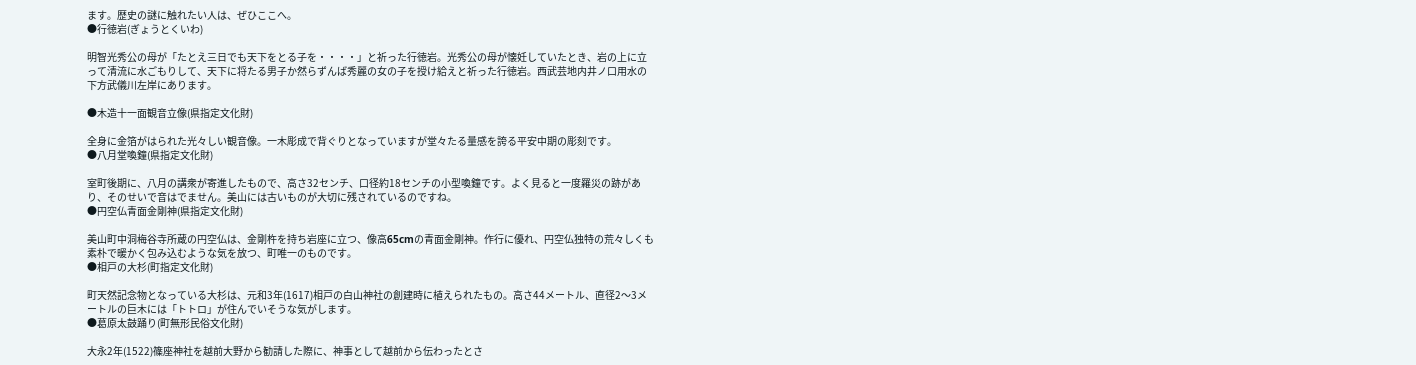ます。歴史の謎に触れたい人は、ぜひここへ。
●行徳岩(ぎょうとくいわ)

明智光秀公の母が「たとえ三日でも天下をとる子を・・・・」と祈った行徳岩。光秀公の母が懐妊していたとき、岩の上に立って清流に水ごもりして、天下に将たる男子か然らずんば秀麗の女の子を授け給えと祈った行徳岩。西武芸地内井ノ口用水の下方武儀川左岸にあります。

●木造十一面観音立像(県指定文化財)

全身に金箔がはられた光々しい観音像。一木彫成で背ぐりとなっていますが堂々たる量感を誇る平安中期の彫刻です。
●八月堂喚鐘(県指定文化財)

室町後期に、八月の講衆が寄進したもので、高さ32センチ、口径約18センチの小型喚鐘です。よく見ると一度羅災の跡があり、そのせいで音はでません。美山には古いものが大切に残されているのですね。
●円空仏青面金剛神(県指定文化財)

美山町中洞梅谷寺所蔵の円空仏は、金剛杵を持ち岩座に立つ、像高65cmの青面金剛神。作行に優れ、円空仏独特の荒々しくも素朴で暖かく包み込むような気を放つ、町唯一のものです。
●相戸の大杉(町指定文化財)

町天然記念物となっている大杉は、元和3年(1617)相戸の白山神社の創建時に植えられたもの。高さ44メートル、直径2〜3メートルの巨木には「トトロ」が住んでいそうな気がします。
●葛原太鼓踊り(町無形民俗文化財)

大永2年(1522)篠座神社を越前大野から勧請した際に、神事として越前から伝わったとさ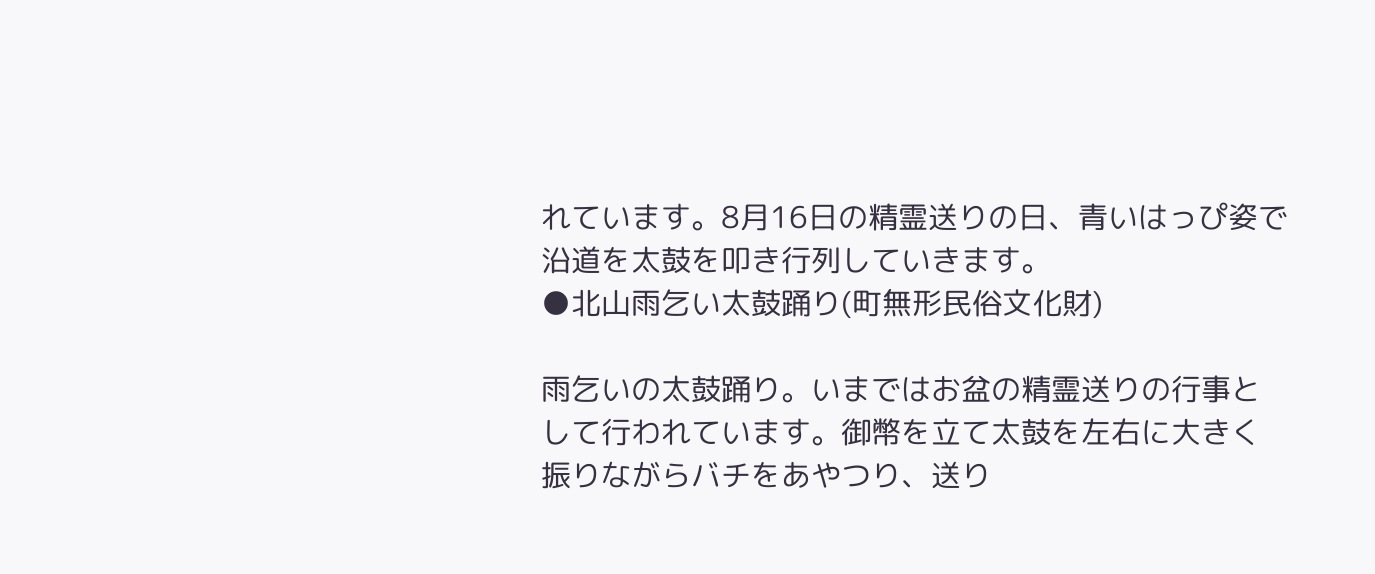れています。8月16日の精霊送りの日、青いはっぴ姿で沿道を太鼓を叩き行列していきます。
●北山雨乞い太鼓踊り(町無形民俗文化財)

雨乞いの太鼓踊り。いまではお盆の精霊送りの行事として行われています。御幣を立て太鼓を左右に大きく振りながらバチをあやつり、送り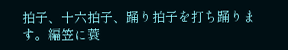拍子、十六拍子、踊り拍子を打ち踊ります。編笠に蓑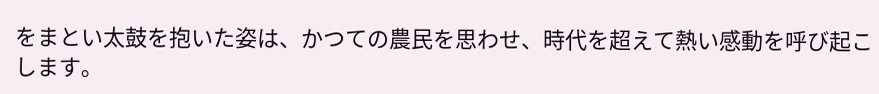をまとい太鼓を抱いた姿は、かつての農民を思わせ、時代を超えて熱い感動を呼び起こします。